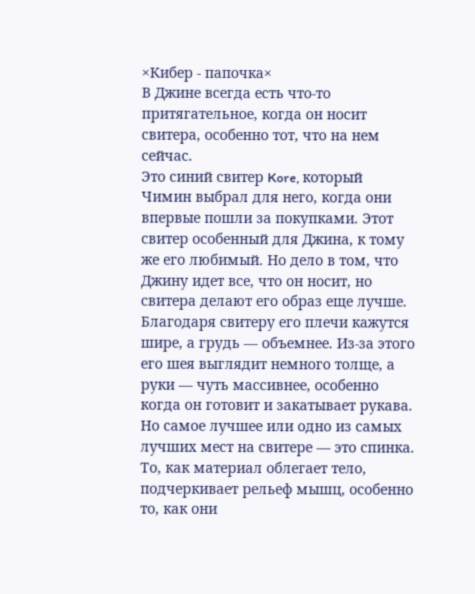×Кибер - папочка×
В Джине всегда есть что-то притягательное, когда он носит свитера, особенно тот, что на нем сейчас.
Это синий свитер Kore, который Чимин выбрал для него, когда они впервые пошли за покупками. Этот свитер особенный для Джина, к тому же его любимый. Но дело в том, что Джину идет все, что он носит, но свитера делают его образ еще лучше.
Благодаря свитеру его плечи кажутся шире, а грудь — объемнее. Из-за этого его шея выглядит немного толще, а руки — чуть массивнее, особенно когда он готовит и закатывает рукава.
Но самое лучшее или одно из самых лучших мест на свитере — это спинка. То, как материал облегает тело, подчеркивает рельеф мышц, особенно то, как они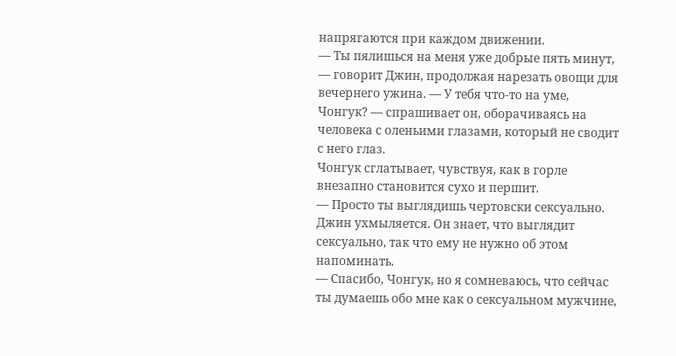напрягаются при каждом движении.
— Ты пялишься на меня уже добрые пять минут, — говорит Джин, продолжая нарезать овощи для вечернего ужина. — У тебя что-то на уме, Чонгук? — спрашивает он, оборачиваясь на человека с оленьими глазами, который не сводит с него глаз.
Чонгук сглатывает, чувствуя, как в горле внезапно становится сухо и першит.
— Просто ты выглядишь чертовски сексуально.
Джин ухмыляется. Он знает, что выглядит сексуально, так что ему не нужно об этом напоминать.
— Спасибо, Чонгук, но я сомневаюсь, что сейчас ты думаешь обо мне как о сексуальном мужчине,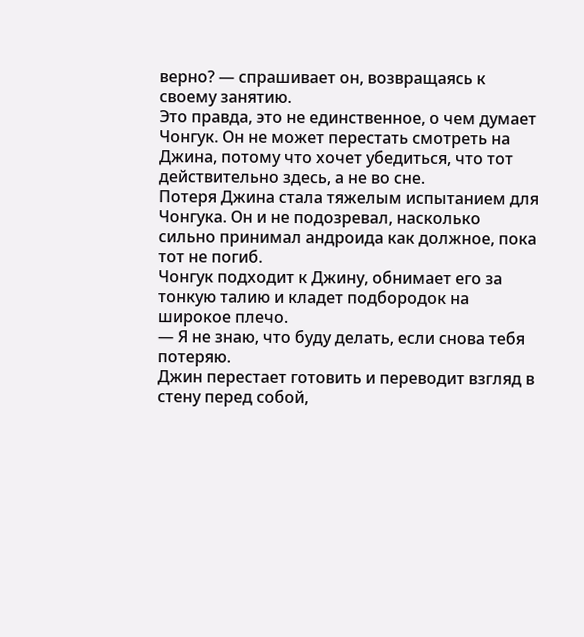верно? — спрашивает он, возвращаясь к своему занятию.
Это правда, это не единственное, о чем думает Чонгук. Он не может перестать смотреть на Джина, потому что хочет убедиться, что тот действительно здесь, а не во сне.
Потеря Джина стала тяжелым испытанием для Чонгука. Он и не подозревал, насколько сильно принимал андроида как должное, пока тот не погиб.
Чонгук подходит к Джину, обнимает его за тонкую талию и кладет подбородок на широкое плечо.
— Я не знаю, что буду делать, если снова тебя потеряю.
Джин перестает готовить и переводит взгляд в стену перед собой,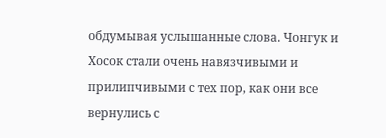обдумывая услышанные слова. Чонгук и Хосок стали очень навязчивыми и прилипчивыми с тех пор, как они все вернулись с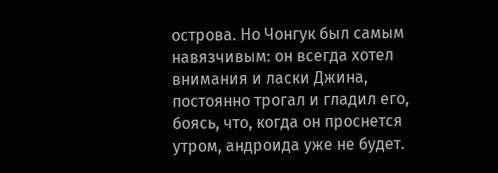острова. Но Чонгук был самым навязчивым: он всегда хотел внимания и ласки Джина, постоянно трогал и гладил его, боясь, что, когда он проснется утром, андроида уже не будет.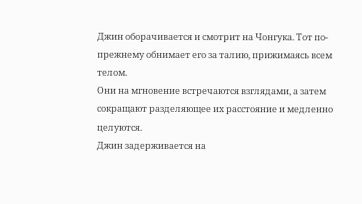Джин оборачивается и смотрит на Чонгука. Тот по-прежнему обнимает его за талию, прижимаясь всем телом.
Они на мгновение встречаются взглядами, а затем сокращают разделяющее их расстояние и медленно целуются.
Джин задерживается на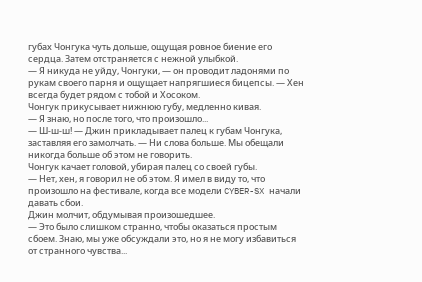губах Чонгука чуть дольше, ощущая ровное биение его сердца. Затем отстраняется с нежной улыбкой.
— Я никуда не уйду, Чонгуки, — он проводит ладонями по рукам своего парня и ощущает напрягшиеся бицепсы. — Хен всегда будет рядом с тобой и Хосоком.
Чонгук прикусывает нижнюю губу, медленно кивая.
— Я знаю, но после того, что произошло...
— Ш-ш-ш! — Джин прикладывает палец к губам Чонгука, заставляя его замолчать. — Ни слова больше. Мы обещали никогда больше об этом не говорить.
Чонгук качает головой, убирая палец со своей губы.
— Нет, хен, я говорил не об этом. Я имел в виду то, что произошло на фестивале, когда все модели CYBER-SX начали давать сбои.
Джин молчит, обдумывая произошедшее.
— Это было слишком странно, чтобы оказаться простым сбоем. Знаю, мы уже обсуждали это, но я не могу избавиться от странного чувства...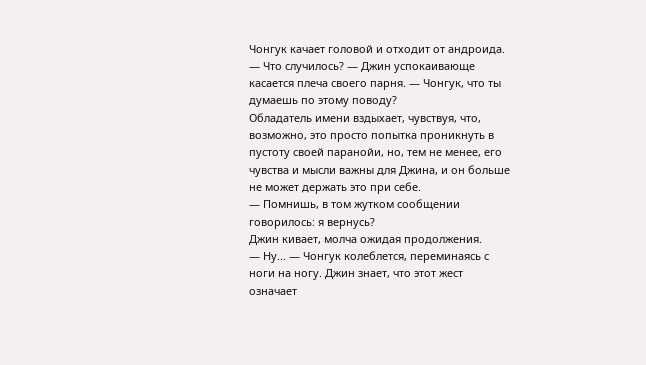Чонгук качает головой и отходит от андроида.
— Что случилось? — Джин успокаивающе касается плеча своего парня. — Чонгук, что ты думаешь по этому поводу?
Обладатель имени вздыхает, чувствуя, что, возможно, это просто попытка проникнуть в пустоту своей паранойи, но, тем не менее, его чувства и мысли важны для Джина, и он больше не может держать это при себе.
— Помнишь, в том жутком сообщении говорилось: я вернусь?
Джин кивает, молча ожидая продолжения.
— Ну... — Чонгук колеблется, переминаясь с ноги на ногу. Джин знает, что этот жест означает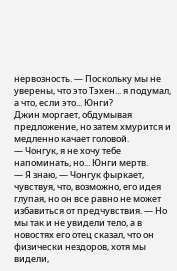нервозность. — Поскольку мы не уверены, что это Тэхен... я подумал, а что, если это... Юнги?
Джин моргает, обдумывая предложение, но затем хмурится и медленно качает головой.
— Чонгук, я не хочу тебе напоминать, но... Юнги мертв.
— Я знаю, — Чонгук фыркает, чувствуя, что, возможно, его идея глупая, но он все равно не может избавиться от предчувствия. — Но мы так и не увидели тело, а в новостях его отец сказал, что он физически нездоров, хотя мы видели,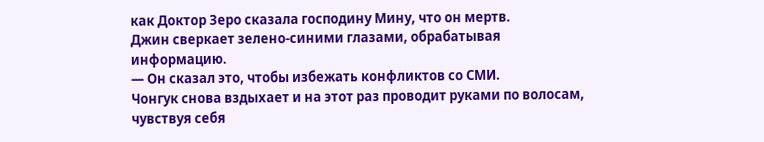как Доктор Зеро сказала господину Мину, что он мертв.
Джин сверкает зелено-синими глазами, обрабатывая информацию.
— Он сказал это, чтобы избежать конфликтов со СМИ.
Чонгук снова вздыхает и на этот раз проводит руками по волосам, чувствуя себя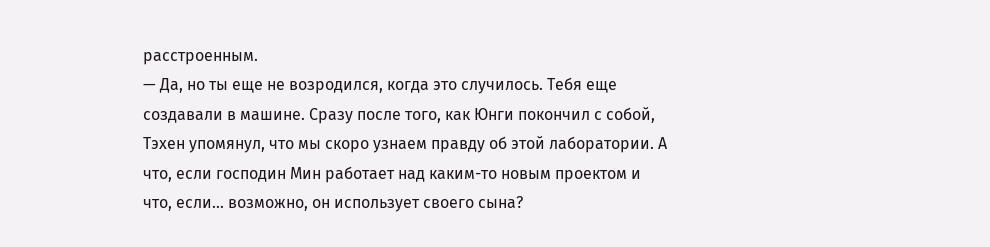расстроенным.
— Да, но ты еще не возродился, когда это случилось. Тебя еще создавали в машине. Сразу после того, как Юнги покончил с собой, Тэхен упомянул, что мы скоро узнаем правду об этой лаборатории. А что, если господин Мин работает над каким-то новым проектом и что, если... возможно, он использует своего сына?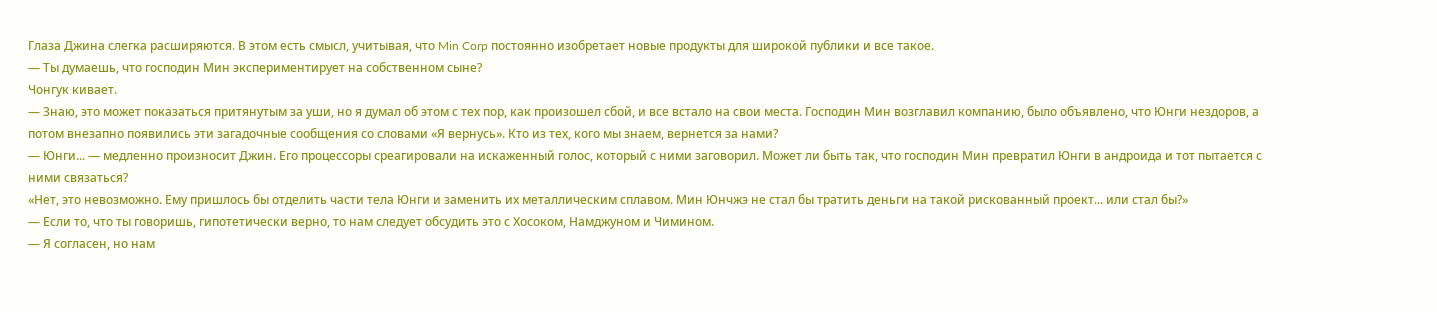Глаза Джина слегка расширяются. В этом есть смысл, учитывая, что Min Corp постоянно изобретает новые продукты для широкой публики и все такое.
— Ты думаешь, что господин Мин экспериментирует на собственном сыне?
Чонгук кивает.
— Знаю, это может показаться притянутым за уши, но я думал об этом с тех пор, как произошел сбой, и все встало на свои места. Господин Мин возглавил компанию, было объявлено, что Юнги нездоров, а потом внезапно появились эти загадочные сообщения со словами «Я вернусь». Кто из тех, кого мы знаем, вернется за нами?
— Юнги... — медленно произносит Джин. Его процессоры среагировали на искаженный голос, который с ними заговорил. Может ли быть так, что господин Мин превратил Юнги в андроида и тот пытается с ними связаться?
«Нет, это невозможно. Ему пришлось бы отделить части тела Юнги и заменить их металлическим сплавом. Мин Юнчжэ не стал бы тратить деньги на такой рискованный проект... или стал бы?»
— Если то, что ты говоришь, гипотетически верно, то нам следует обсудить это с Хосоком, Намджуном и Чимином.
— Я согласен, но нам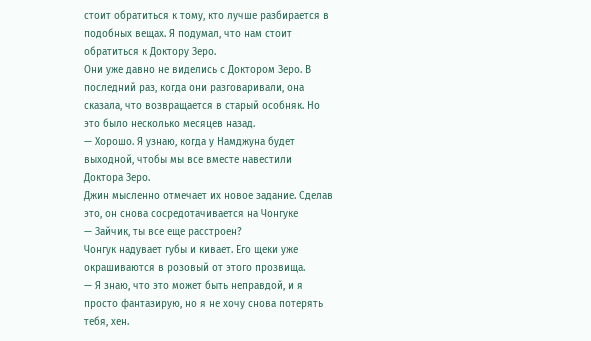стоит обратиться к тому, кто лучше разбирается в подобных вещах. Я подумал, что нам стоит обратиться к Доктору Зеро.
Они уже давно не виделись с Доктором Зеро. В последний раз, когда они разговаривали, она сказала, что возвращается в старый особняк. Но это было несколько месяцев назад.
— Хорошо. Я узнаю, когда у Намджуна будет выходной, чтобы мы все вместе навестили Доктора Зеро.
Джин мысленно отмечает их новое задание. Сделав это, он снова сосредотачивается на Чонгуке
— Зайчик, ты все еще расстроен?
Чонгук надувает губы и кивает. Его щеки уже окрашиваются в розовый от этого прозвища.
— Я знаю, что это может быть неправдой, и я просто фантазирую, но я не хочу снова потерять тебя, хен.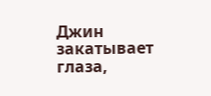Джин закатывает глаза,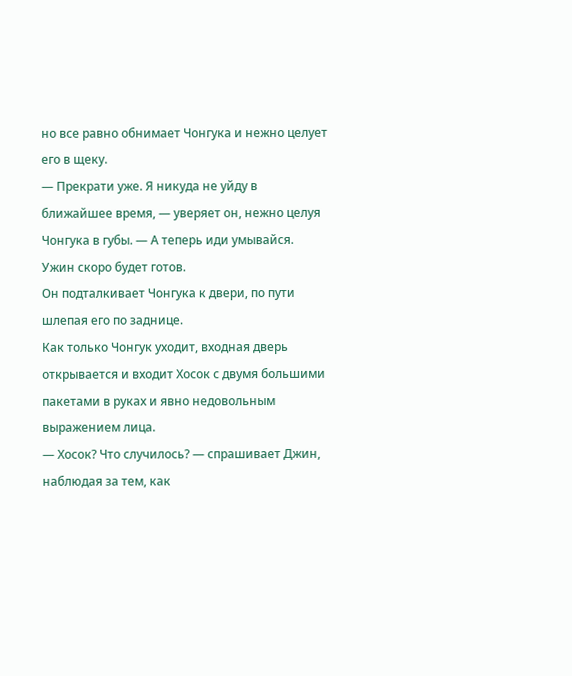но все равно обнимает Чонгука и нежно целует его в щеку.
— Прекрати уже. Я никуда не уйду в ближайшее время, — уверяет он, нежно целуя Чонгука в губы. — А теперь иди умывайся. Ужин скоро будет готов.
Он подталкивает Чонгука к двери, по пути шлепая его по заднице.
Как только Чонгук уходит, входная дверь открывается и входит Хосок с двумя большими пакетами в руках и явно недовольным выражением лица.
— Хосок? Что случилось? — спрашивает Джин, наблюдая за тем, как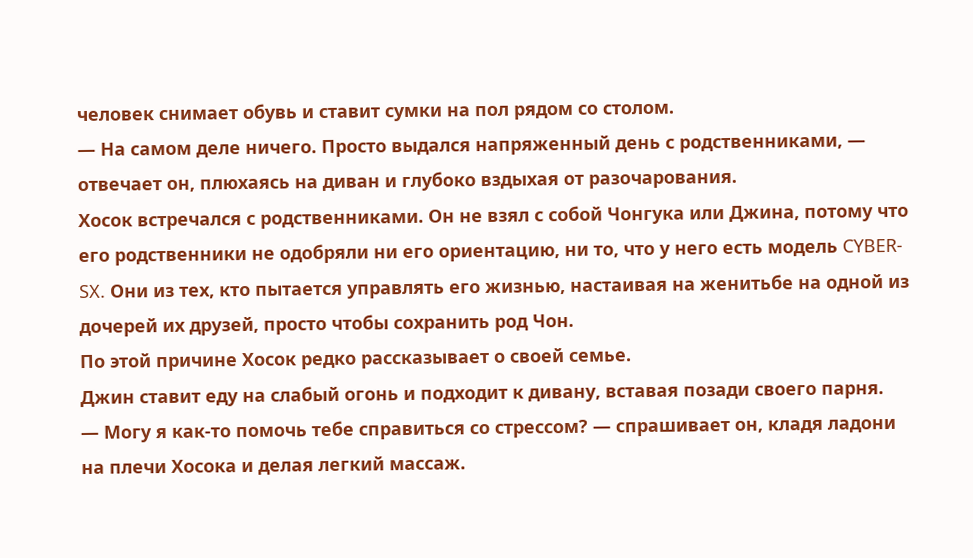человек снимает обувь и ставит сумки на пол рядом со столом.
— На самом деле ничего. Просто выдался напряженный день с родственниками, — отвечает он, плюхаясь на диван и глубоко вздыхая от разочарования.
Хосок встречался с родственниками. Он не взял с собой Чонгука или Джина, потому что его родственники не одобряли ни его ориентацию, ни то, что у него есть модель CYBER-SX. Они из тех, кто пытается управлять его жизнью, настаивая на женитьбе на одной из дочерей их друзей, просто чтобы сохранить род Чон.
По этой причине Хосок редко рассказывает о своей семье.
Джин ставит еду на слабый огонь и подходит к дивану, вставая позади своего парня.
— Могу я как-то помочь тебе справиться со стрессом? — спрашивает он, кладя ладони на плечи Хосока и делая легкий массаж.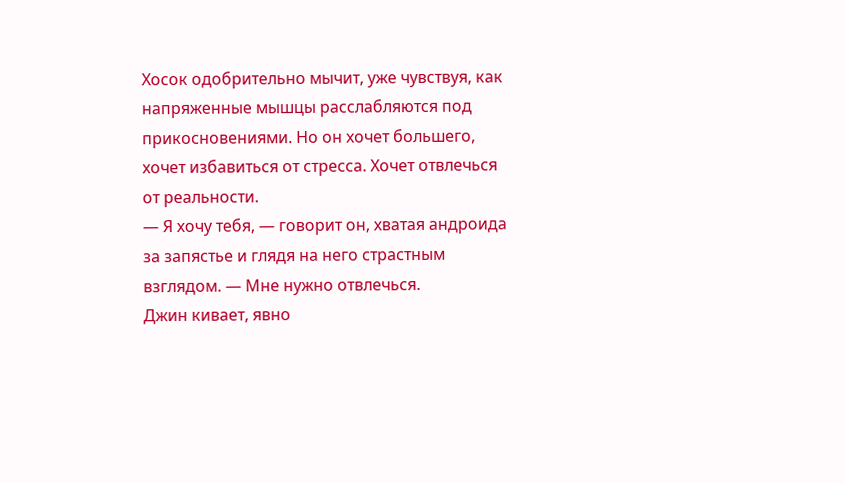Хосок одобрительно мычит, уже чувствуя, как напряженные мышцы расслабляются под прикосновениями. Но он хочет большего, хочет избавиться от стресса. Хочет отвлечься от реальности.
— Я хочу тебя, — говорит он, хватая андроида за запястье и глядя на него страстным взглядом. — Мне нужно отвлечься.
Джин кивает, явно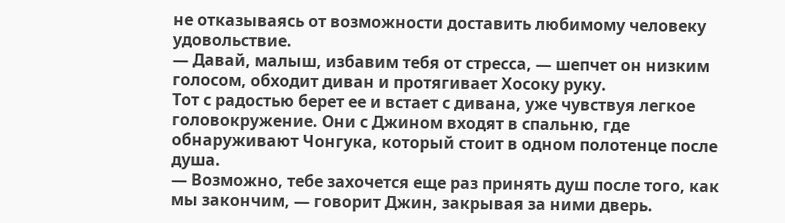не отказываясь от возможности доставить любимому человеку удовольствие.
— Давай, малыш, избавим тебя от стресса, — шепчет он низким голосом, обходит диван и протягивает Хосоку руку.
Тот с радостью берет ее и встает с дивана, уже чувствуя легкое головокружение. Они с Джином входят в спальню, где обнаруживают Чонгука, который стоит в одном полотенце после душа.
— Возможно, тебе захочется еще раз принять душ после того, как мы закончим, — говорит Джин, закрывая за ними дверь.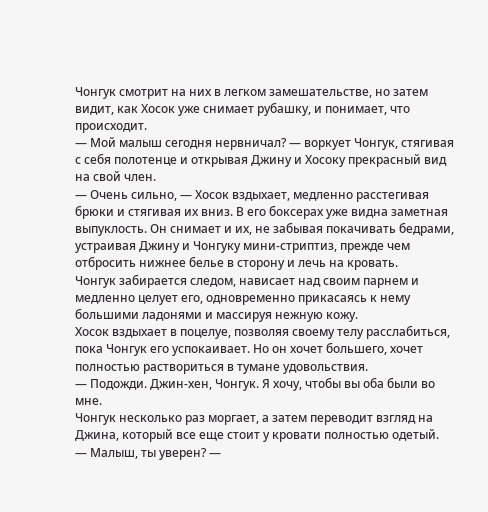Чонгук смотрит на них в легком замешательстве, но затем видит, как Хосок уже снимает рубашку, и понимает, что происходит.
— Мой малыш сегодня нервничал? — воркует Чонгук, стягивая с себя полотенце и открывая Джину и Хосоку прекрасный вид на свой член.
— Очень сильно, — Хосок вздыхает, медленно расстегивая брюки и стягивая их вниз. В его боксерах уже видна заметная выпуклость. Он снимает и их, не забывая покачивать бедрами, устраивая Джину и Чонгуку мини-стриптиз, прежде чем отбросить нижнее белье в сторону и лечь на кровать.
Чонгук забирается следом, нависает над своим парнем и медленно целует его, одновременно прикасаясь к нему большими ладонями и массируя нежную кожу.
Хосок вздыхает в поцелуе, позволяя своему телу расслабиться, пока Чонгук его успокаивает. Но он хочет большего, хочет полностью раствориться в тумане удовольствия.
— Подожди. Джин-хен, Чонгук. Я хочу, чтобы вы оба были во мне.
Чонгук несколько раз моргает, а затем переводит взгляд на Джина, который все еще стоит у кровати полностью одетый.
— Малыш, ты уверен? —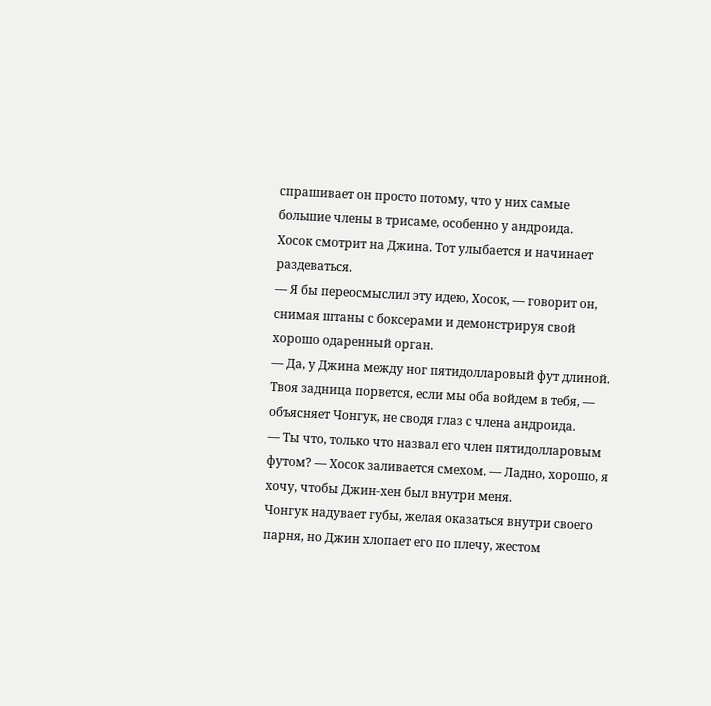спрашивает он просто потому, что у них самые большие члены в трисаме, особенно у андроида.
Хосок смотрит на Джина. Тот улыбается и начинает раздеваться.
— Я бы переосмыслил эту идею, Хосок, — говорит он, снимая штаны с боксерами и демонстрируя свой хорошо одаренный орган.
— Да, у Джина между ног пятидолларовый фут длиной. Твоя задница порвется, если мы оба войдем в тебя, — объясняет Чонгук, не сводя глаз с члена андроида.
— Ты что, только что назвал его член пятидолларовым футом? — Хосок заливается смехом. — Ладно, хорошо, я хочу, чтобы Джин-хен был внутри меня.
Чонгук надувает губы, желая оказаться внутри своего парня, но Джин хлопает его по плечу, жестом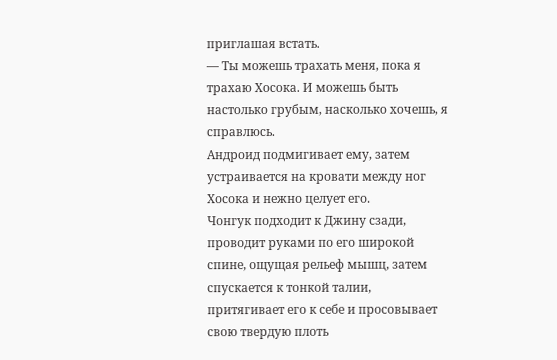приглашая встать.
— Ты можешь трахать меня, пока я трахаю Хосока. И можешь быть настолько грубым, насколько хочешь, я справлюсь.
Андроид подмигивает ему, затем устраивается на кровати между ног Хосока и нежно целует его.
Чонгук подходит к Джину сзади, проводит руками по его широкой спине, ощущая рельеф мышц, затем спускается к тонкой талии, притягивает его к себе и просовывает свою твердую плоть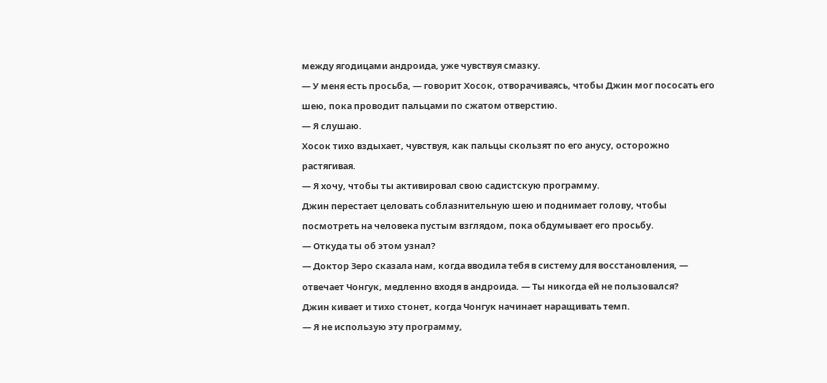между ягодицами андроида, уже чувствуя смазку.
— У меня есть просьба, — говорит Хосок, отворачиваясь, чтобы Джин мог пососать его шею, пока проводит пальцами по сжатом отверстию.
— Я слушаю.
Хосок тихо вздыхает, чувствуя, как пальцы скользят по его анусу, осторожно растягивая.
— Я хочу, чтобы ты активировал свою садистскую программу.
Джин перестает целовать соблазнительную шею и поднимает голову, чтобы посмотреть на человека пустым взглядом, пока обдумывает его просьбу.
— Откуда ты об этом узнал?
— Доктор Зеро сказала нам, когда вводила тебя в систему для восстановления, — отвечает Чонгук, медленно входя в андроида. — Ты никогда ей не пользовался?
Джин кивает и тихо стонет, когда Чонгук начинает наращивать темп.
— Я не использую эту программу,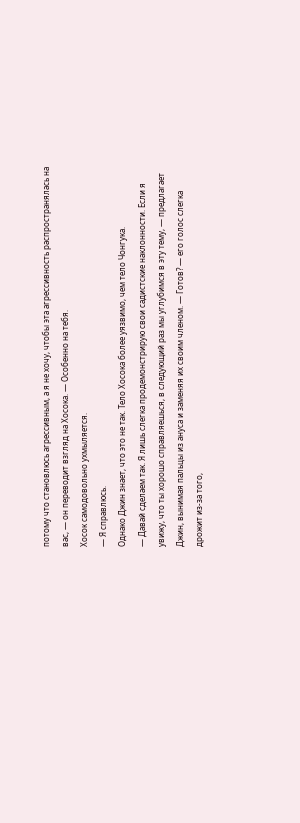потому что становлюсь агрессивным, а я не хочу, чтобы эта агрессивность распространялась на вас, — он переводит взгляд на Хосока. — Особенно на тебя.
Хосок самодовольно ухмыляется.
— Я справлюсь.
Однако Джин знает, что это не так. Тело Хосока более уязвимо, чем тело Чонгука.
— Давай сделаем так. Я лишь слегка продемонстрирую свои садистские наклонности. Если я увижу, что ты хорошо справляешься, в следующий раз мы углубимся в эту тему, — предлагает Джин, вынимая пальцы из ануса и заменяя их своим членом. — Готов? — его голос слегка дрожит из-за того,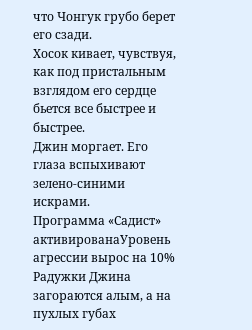что Чонгук грубо берет его сзади.
Хосок кивает, чувствуя, как под пристальным взглядом его сердце бьется все быстрее и быстрее.
Джин моргает. Его глаза вспыхивают зелено-синими искрами.
Программа «Садист» активированаУровень агрессии вырос на 10%
Радужки Джина загораются алым, а на пухлых губах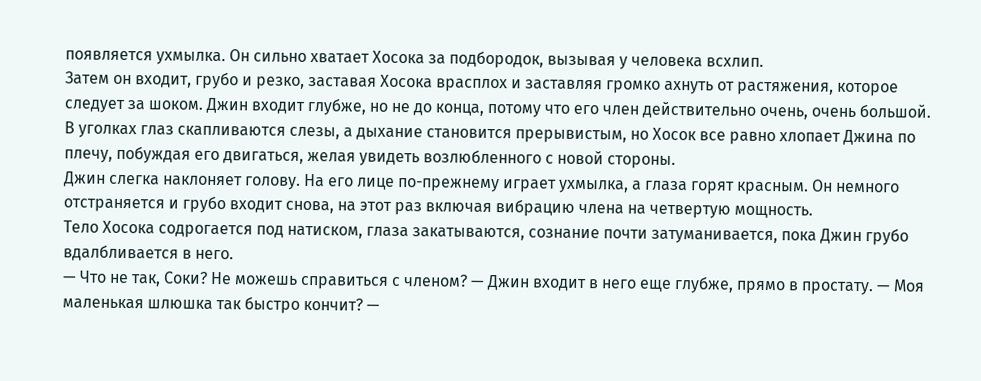появляется ухмылка. Он сильно хватает Хосока за подбородок, вызывая у человека всхлип.
Затем он входит, грубо и резко, заставая Хосока врасплох и заставляя громко ахнуть от растяжения, которое следует за шоком. Джин входит глубже, но не до конца, потому что его член действительно очень, очень большой.
В уголках глаз скапливаются слезы, а дыхание становится прерывистым, но Хосок все равно хлопает Джина по плечу, побуждая его двигаться, желая увидеть возлюбленного с новой стороны.
Джин слегка наклоняет голову. На его лице по-прежнему играет ухмылка, а глаза горят красным. Он немного отстраняется и грубо входит снова, на этот раз включая вибрацию члена на четвертую мощность.
Тело Хосока содрогается под натиском, глаза закатываются, сознание почти затуманивается, пока Джин грубо вдалбливается в него.
— Что не так, Соки? Не можешь справиться с членом? — Джин входит в него еще глубже, прямо в простату. — Моя маленькая шлюшка так быстро кончит? —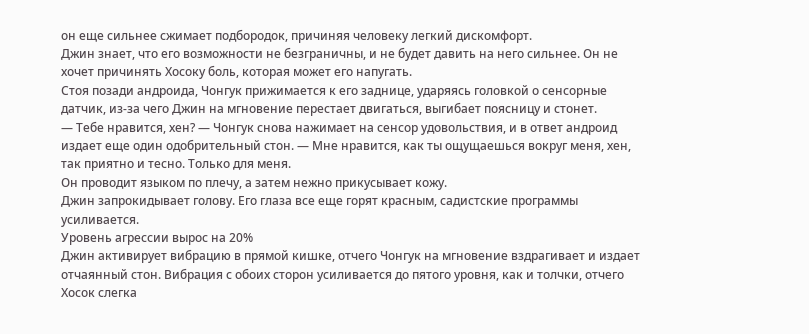он еще сильнее сжимает подбородок, причиняя человеку легкий дискомфорт.
Джин знает, что его возможности не безграничны, и не будет давить на него сильнее. Он не хочет причинять Хосоку боль, которая может его напугать.
Стоя позади андроида, Чонгук прижимается к его заднице, ударяясь головкой о сенсорные датчик, из-за чего Джин на мгновение перестает двигаться, выгибает поясницу и стонет.
— Тебе нравится, хен? — Чонгук снова нажимает на сенсор удовольствия, и в ответ андроид издает еще один одобрительный стон. — Мне нравится, как ты ощущаешься вокруг меня, хен, так приятно и тесно. Только для меня.
Он проводит языком по плечу, а затем нежно прикусывает кожу.
Джин запрокидывает голову. Его глаза все еще горят красным, садистские программы усиливается.
Уровень агрессии вырос на 20%
Джин активирует вибрацию в прямой кишке, отчего Чонгук на мгновение вздрагивает и издает отчаянный стон. Вибрация с обоих сторон усиливается до пятого уровня, как и толчки, отчего Хосок слегка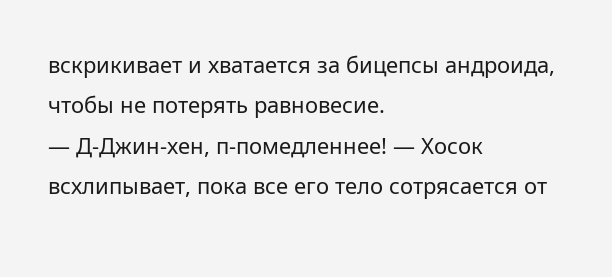вскрикивает и хватается за бицепсы андроида, чтобы не потерять равновесие.
— Д-Джин-хен, п-помедленнее! — Хосок всхлипывает, пока все его тело сотрясается от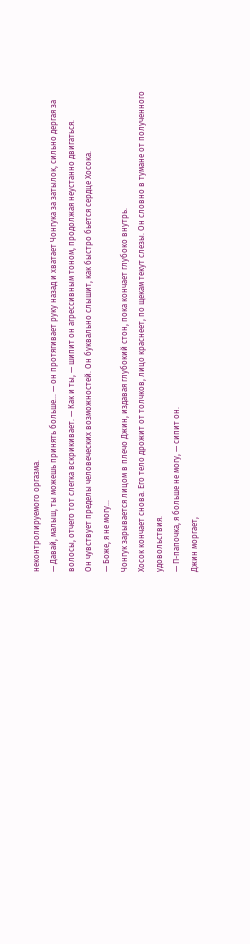неконтролируемого оргазма.
— Давай, малыш, ты можешь принять больше... — он протягивает руку назад и хватает Чонгука за затылок, сильно дергая за волосы, отчего тот слегка вскрикивает. — Как и ты, — шипит он агрессивным тоном, продолжая неустанно двигаться.
Он чувствует пределы человеческих возможностей. Он буквально слышит, как быстро бьется сердце Хосока.
— Боже, я не могу...
Чонгук зарывается лицом в плечо Джин, издавая глубокий стон, пока кончает глубоко внутрь.
Хосок кончает снова. Его тело дрожит от толчков, лицо краснеет, по щекам текут слезы. Он словно в тумане от полученного удовольствия.
— П-папочка, я больше не могу, — сипит он.
Джин моргает,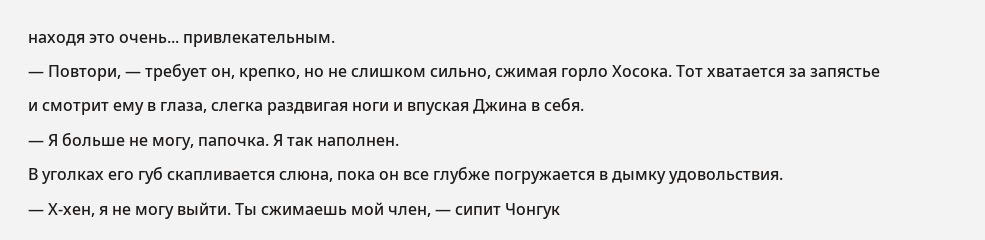находя это очень... привлекательным.
— Повтори, — требует он, крепко, но не слишком сильно, сжимая горло Хосока. Тот хватается за запястье и смотрит ему в глаза, слегка раздвигая ноги и впуская Джина в себя.
— Я больше не могу, папочка. Я так наполнен.
В уголках его губ скапливается слюна, пока он все глубже погружается в дымку удовольствия.
— Х-хен, я не могу выйти. Ты сжимаешь мой член, — сипит Чонгук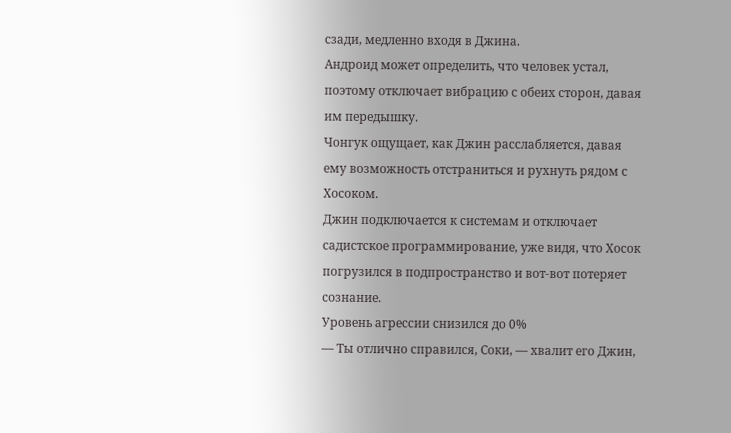сзади, медленно входя в Джина.
Андроид может определить, что человек устал, поэтому отключает вибрацию с обеих сторон, давая им передышку.
Чонгук ощущает, как Джин расслабляется, давая ему возможность отстраниться и рухнуть рядом с Хосоком.
Джин подключается к системам и отключает садистское программирование, уже видя, что Хосок погрузился в подпространство и вот-вот потеряет сознание.
Уровень агрессии снизился до 0%
— Ты отлично справился, Соки, — хвалит его Джин,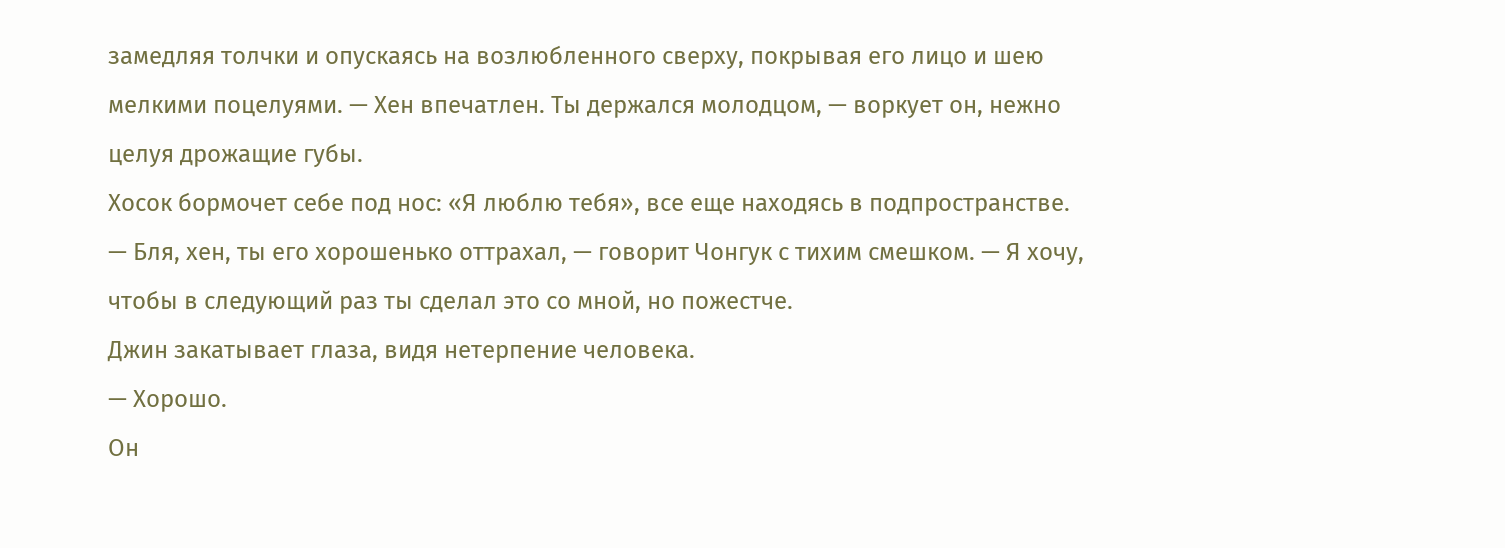замедляя толчки и опускаясь на возлюбленного сверху, покрывая его лицо и шею мелкими поцелуями. — Хен впечатлен. Ты держался молодцом, — воркует он, нежно целуя дрожащие губы.
Хосок бормочет себе под нос: «Я люблю тебя», все еще находясь в подпространстве.
— Бля, хен, ты его хорошенько оттрахал, — говорит Чонгук с тихим смешком. — Я хочу, чтобы в следующий раз ты сделал это со мной, но пожестче.
Джин закатывает глаза, видя нетерпение человека.
— Хорошо.
Он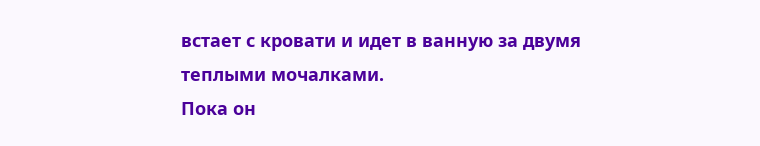встает с кровати и идет в ванную за двумя теплыми мочалками.
Пока он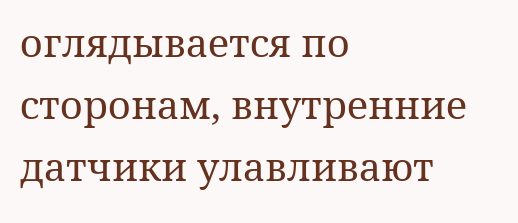оглядывается по сторонам, внутренние датчики улавливают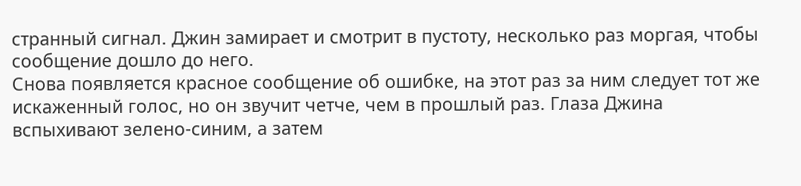странный сигнал. Джин замирает и смотрит в пустоту, несколько раз моргая, чтобы сообщение дошло до него.
Снова появляется красное сообщение об ошибке, на этот раз за ним следует тот же искаженный голос, но он звучит четче, чем в прошлый раз. Глаза Джина вспыхивают зелено-синим, а затем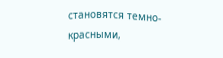становятся темно-красными,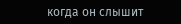когда он слышит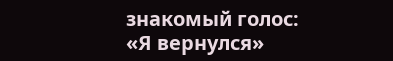знакомый голос:
«Я вернулся»